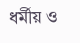ধর্মীয় ও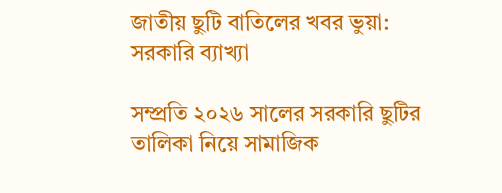জাতীয় ছুটি বাতিলের খবর ভুয়া: সরকারি ব্যাখ্যা

সম্প্রতি ২০২৬ সালের সরকারি ছুটির তালিকা নিয়ে সামাজিক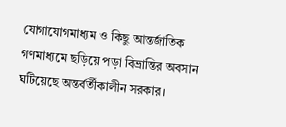যোগাযোগমাধ্যম ও কিছু আন্তর্জাতিক গণমাধ্যমে ছড়িয়ে পড়া বিভ্রান্তির অবসান ঘটিয়েছে অন্তর্বর্তীকালীন সরকার।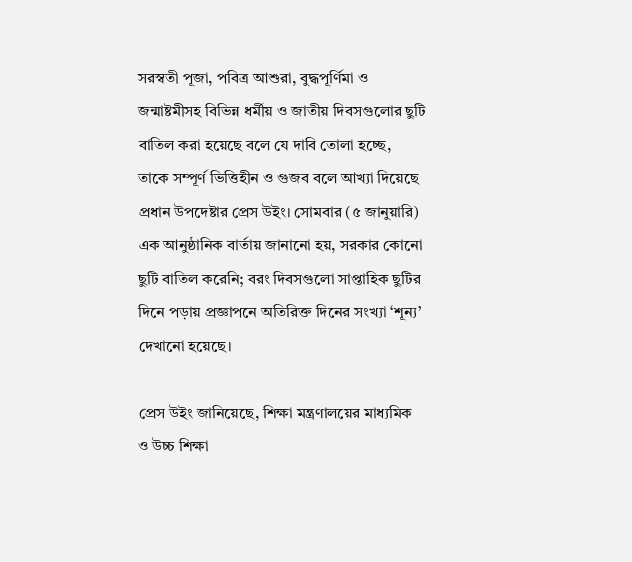সরস্বতী পূজা, পবিত্র আশুরা, বুদ্ধপূর্ণিমা ও জন্মাষ্টমীসহ বিভিন্ন ধর্মীয় ও জাতীয় দিবসগুলোর ছুটি বাতিল করা হয়েছে বলে যে দাবি তোলা হচ্ছে, তাকে সম্পূর্ণ ভিত্তিহীন ও গুজব বলে আখ্যা দিয়েছে প্রধান উপদেষ্টার প্রেস উইং। সোমবার (৫ জানুয়ারি) এক আনুষ্ঠানিক বার্তায় জানানো হয়, সরকার কোনো ছুটি বাতিল করেনি; বরং দিবসগুলো সাপ্তাহিক ছুটির দিনে পড়ায় প্রজ্ঞাপনে অতিরিক্ত দিনের সংখ্যা ‘শূন্য’ দেখানো হয়েছে।

প্রেস উইং জানিয়েছে, শিক্ষা মন্ত্রণালয়ের মাধ্যমিক ও উচ্চ শিক্ষা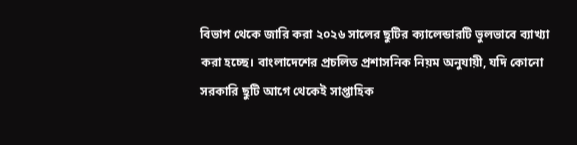বিভাগ থেকে জারি করা ২০২৬ সালের ছুটির ক্যালেন্ডারটি ভুলভাবে ব্যাখ্যা করা হচ্ছে। বাংলাদেশের প্রচলিত প্রশাসনিক নিয়ম অনুযায়ী, যদি কোনো সরকারি ছুটি আগে থেকেই সাপ্তাহিক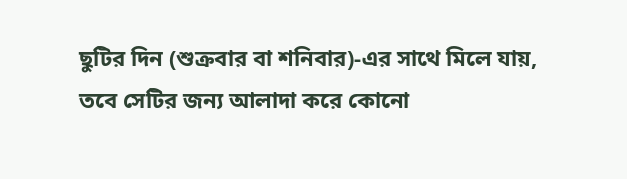ছুটির দিন (শুক্রবার বা শনিবার)-এর সাথে মিলে যায়, তবে সেটির জন্য আলাদা করে কোনো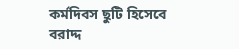কর্মদিবস ছুটি হিসেবে বরাদ্দ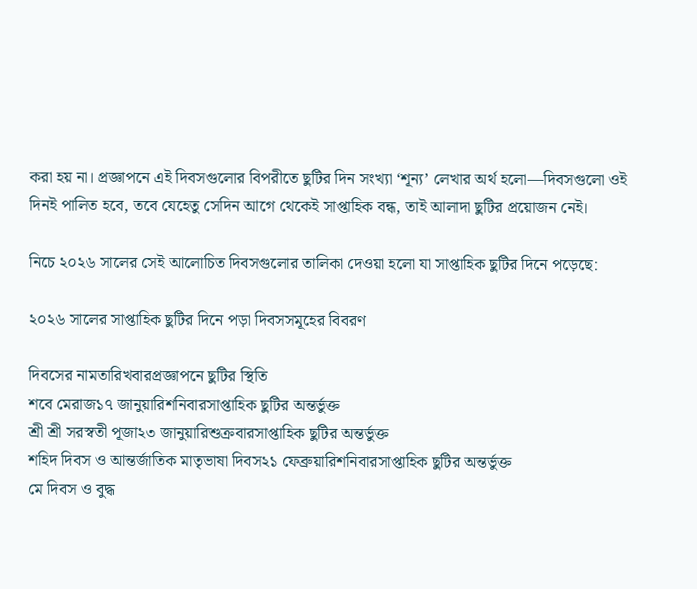করা হয় না। প্রজ্ঞাপনে এই দিবসগুলোর বিপরীতে ছুটির দিন সংখ্যা ‘শূন্য’ লেখার অর্থ হলো—দিবসগুলো ওই দিনই পালিত হবে, তবে যেহেতু সেদিন আগে থেকেই সাপ্তাহিক বন্ধ, তাই আলাদা ছুটির প্রয়োজন নেই।

নিচে ২০২৬ সালের সেই আলোচিত দিবসগুলোর তালিকা দেওয়া হলো যা সাপ্তাহিক ছুটির দিনে পড়েছে:

২০২৬ সালের সাপ্তাহিক ছুটির দিনে পড়া দিবসসমূহের বিবরণ

দিবসের নামতারিখবারপ্রজ্ঞাপনে ছুটির স্থিতি
শবে মেরাজ১৭ জানুয়ারিশনিবারসাপ্তাহিক ছুটির অন্তর্ভুক্ত
শ্রী শ্রী সরস্বতী পূজা২৩ জানুয়ারিশুক্রবারসাপ্তাহিক ছুটির অন্তর্ভুক্ত
শহিদ দিবস ও আন্তর্জাতিক মাতৃভাষা দিবস২১ ফেব্রুয়ারিশনিবারসাপ্তাহিক ছুটির অন্তর্ভুক্ত
মে দিবস ও বুদ্ধ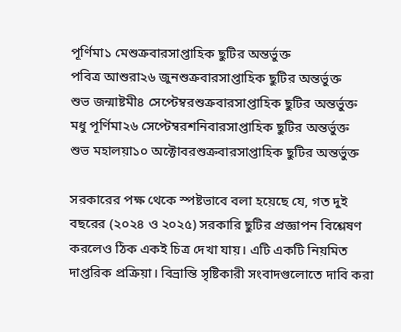পূর্ণিমা১ মেশুক্রবারসাপ্তাহিক ছুটির অন্তর্ভুক্ত
পবিত্র আশুরা২৬ জুনশুক্রবারসাপ্তাহিক ছুটির অন্তর্ভুক্ত
শুভ জন্মাষ্টমী৪ সেপ্টেম্বরশুক্রবারসাপ্তাহিক ছুটির অন্তর্ভুক্ত
মধু পূর্ণিমা২৬ সেপ্টেম্বরশনিবারসাপ্তাহিক ছুটির অন্তর্ভুক্ত
শুভ মহালয়া১০ অক্টোবরশুক্রবারসাপ্তাহিক ছুটির অন্তর্ভুক্ত

সরকারের পক্ষ থেকে স্পষ্টভাবে বলা হয়েছে যে, গত দুই বছরের (২০২৪ ও ২০২৫) সরকারি ছুটির প্রজ্ঞাপন বিশ্লেষণ করলেও ঠিক একই চিত্র দেখা যায়। এটি একটি নিয়মিত দাপ্তরিক প্রক্রিয়া। বিভ্রান্তি সৃষ্টিকারী সংবাদগুলোতে দাবি করা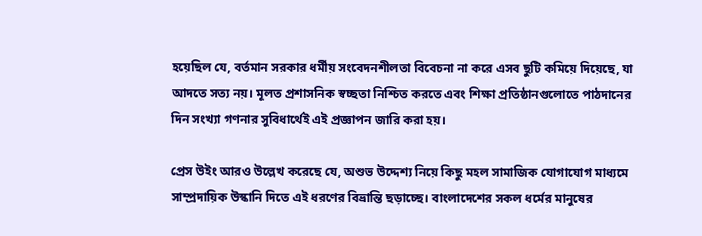হয়েছিল যে, বর্তমান সরকার ধর্মীয় সংবেদনশীলতা বিবেচনা না করে এসব ছুটি কমিয়ে দিয়েছে, যা আদতে সত্য নয়। মূলত প্রশাসনিক স্বচ্ছতা নিশ্চিত করতে এবং শিক্ষা প্রতিষ্ঠানগুলোতে পাঠদানের দিন সংখ্যা গণনার সুবিধার্থেই এই প্রজ্ঞাপন জারি করা হয়।

প্রেস উইং আরও উল্লেখ করেছে যে, অশুভ উদ্দেশ্য নিয়ে কিছু মহল সামাজিক যোগাযোগ মাধ্যমে সাম্প্রদায়িক উস্কানি দিতে এই ধরণের বিভ্রান্তি ছড়াচ্ছে। বাংলাদেশের সকল ধর্মের মানুষের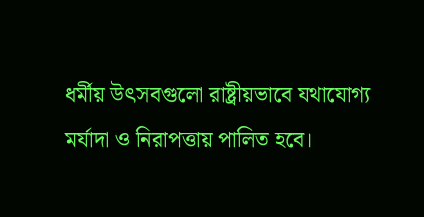ধর্মীয় উৎসবগুলো রাষ্ট্রীয়ভাবে যথাযোগ্য মর্যাদা ও নিরাপত্তায় পালিত হবে।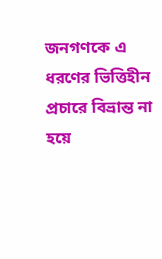জনগণকে এ ধরণের ভিত্তিহীন প্রচারে বিভ্রান্ত না হয়ে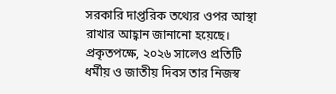সরকারি দাপ্তরিক তথ্যের ওপর আস্থা রাখার আহ্বান জানানো হয়েছে। প্রকৃতপক্ষে, ২০২৬ সালেও প্রতিটি ধর্মীয় ও জাতীয় দিবস তার নিজস্ব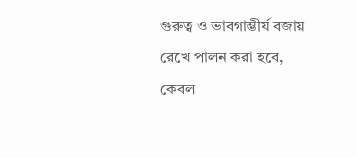গুরুত্ব ও ভাবগাম্ভীর্য বজায় রেখে পালন করা হবে, কেবল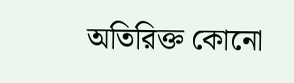অতিরিক্ত কোনো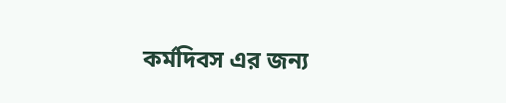কর্মদিবস এর জন্য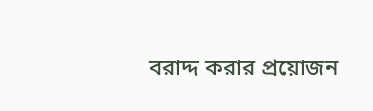বরাদ্দ করার প্রয়োজন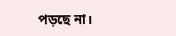পড়ছে না।